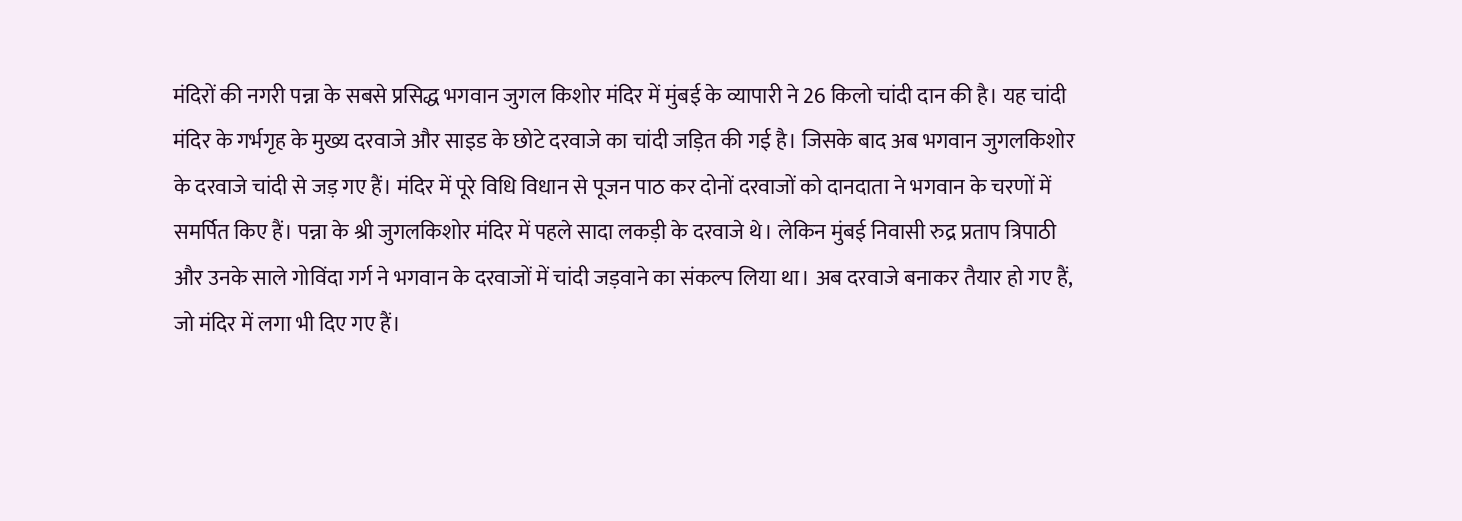मंदिरों की नगरी पन्ना के सबसे प्रसिद्ध भगवान जुगल किशोर मंदिर में मुंबई के व्यापारी ने 26 किलो चांदी दान की है। यह चांदी मंदिर के गर्भगृह के मुख्य दरवाजे और साइड के छोटे दरवाजे का चांदी जड़ित की गई है। जिसके बाद अब भगवान जुगलकिशोर के दरवाजे चांदी से जड़ गए हैं। मंदिर में पूरे विधि विधान से पूजन पाठ कर दोनों दरवाजों को दानदाता ने भगवान के चरणों में समर्पित किए हैं। पन्ना के श्री जुगलकिशोर मंदिर में पहले सादा लकड़ी के दरवाजे थे। लेकिन मुंबई निवासी रुद्र प्रताप त्रिपाठी और उनके साले गोविंदा गर्ग ने भगवान के दरवाजों में चांदी जड़वाने का संकल्प लिया था। अब दरवाजे बनाकर तैयार हो गए हैं, जो मंदिर में लगा भी दिए गए हैं।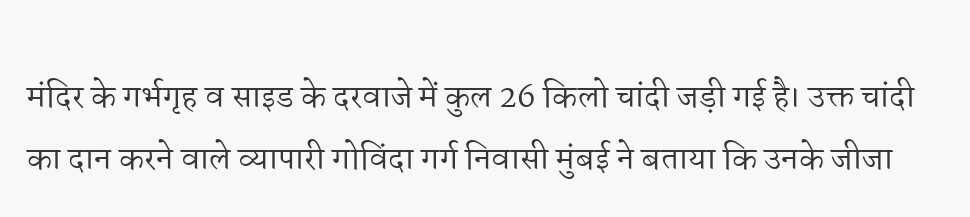मंदिर के गर्भगृह व साइड के दरवाजे में कुल 26 किलो चांदी जड़ी गई है। उक्त चांदी का दान करने वाले व्यापारी गोविंदा गर्ग निवासी मुंबई ने बताया कि उनके जीजा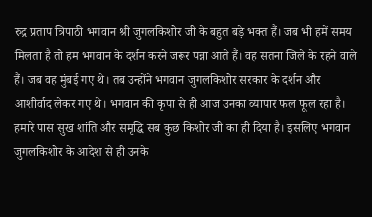रुद्र प्रताप त्रिपाठी भगवान श्री जुगलकिशोर जी के बहुत बड़े भक्त हैं। जब भी हमें समय मिलता है तो हम भगवान के दर्शन करने जरूर पन्ना आते हैं। वह सतना जिले के रहने वाले हैं। जब वह मुंबई गए थे। तब उन्होंने भगवान जुगलकिशोर सरकार के दर्शन और आशीर्वाद लेकर गए थे। भगवान की कृपा से ही आज उनका व्यापार फल फूल रहा है। हमारे पास सुख शांति और समृद्धि सब कुछ किशोर जी का ही दिया है। इसलिए भगवान जुगलकिशोर के आदेश से ही उनके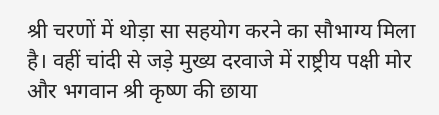श्री चरणों में थोड़ा सा सहयोग करने का सौभाग्य मिला है। वहीं चांदी से जड़े मुख्य दरवाजे में राष्ट्रीय पक्षी मोर और भगवान श्री कृष्ण की छाया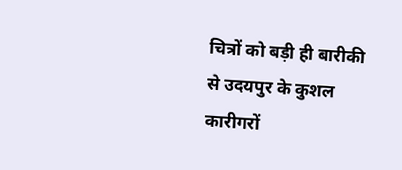चित्रों को बड़ी ही बारीकी से उदयपुर के कुशल कारीगरों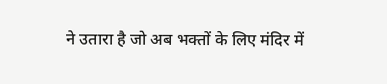ने उतारा है जो अब भक्तों के लिए मंदिर में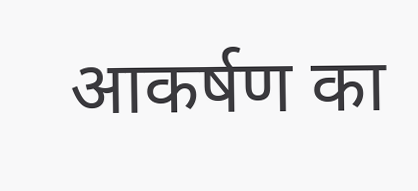आकर्षण का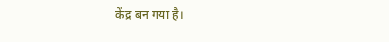केंद्र बन गया है।